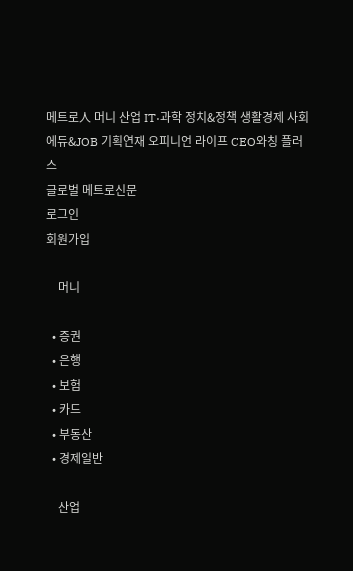메트로人 머니 산업 IT·과학 정치&정책 생활경제 사회 에듀&JOB 기획연재 오피니언 라이프 CEO와칭 플러스
글로벌 메트로신문
로그인
회원가입

    머니

  • 증권
  • 은행
  • 보험
  • 카드
  • 부동산
  • 경제일반

    산업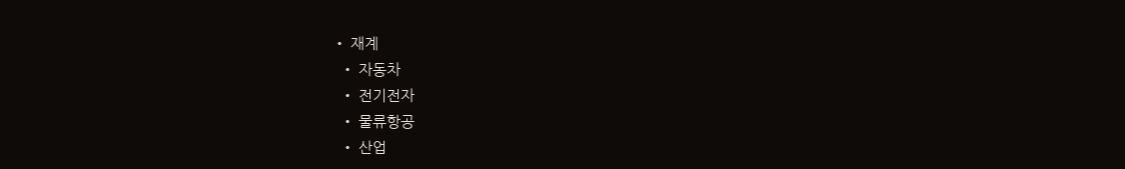• 재계
  • 자동차
  • 전기전자
  • 물류항공
  • 산업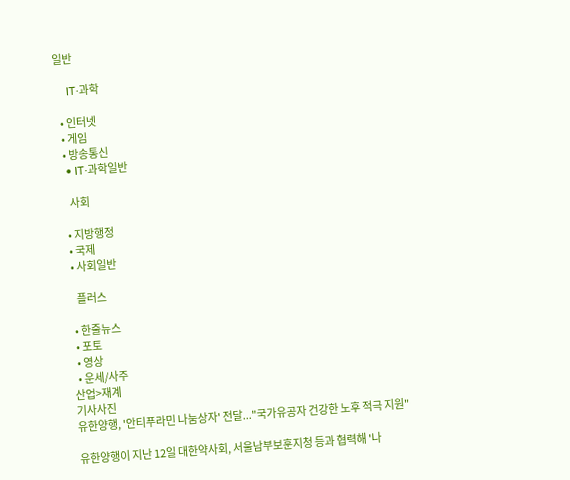일반

    IT·과학

  • 인터넷
  • 게임
  • 방송통신
  • IT·과학일반

    사회

  • 지방행정
  • 국제
  • 사회일반

    플러스

  • 한줄뉴스
  • 포토
  • 영상
  • 운세/사주
산업>재계
기사사진
유한양행, '안티푸라민 나눔상자' 전달..."국가유공자 건강한 노후 적극 지원"

유한양행이 지난 12일 대한약사회, 서울남부보훈지청 등과 협력해 '나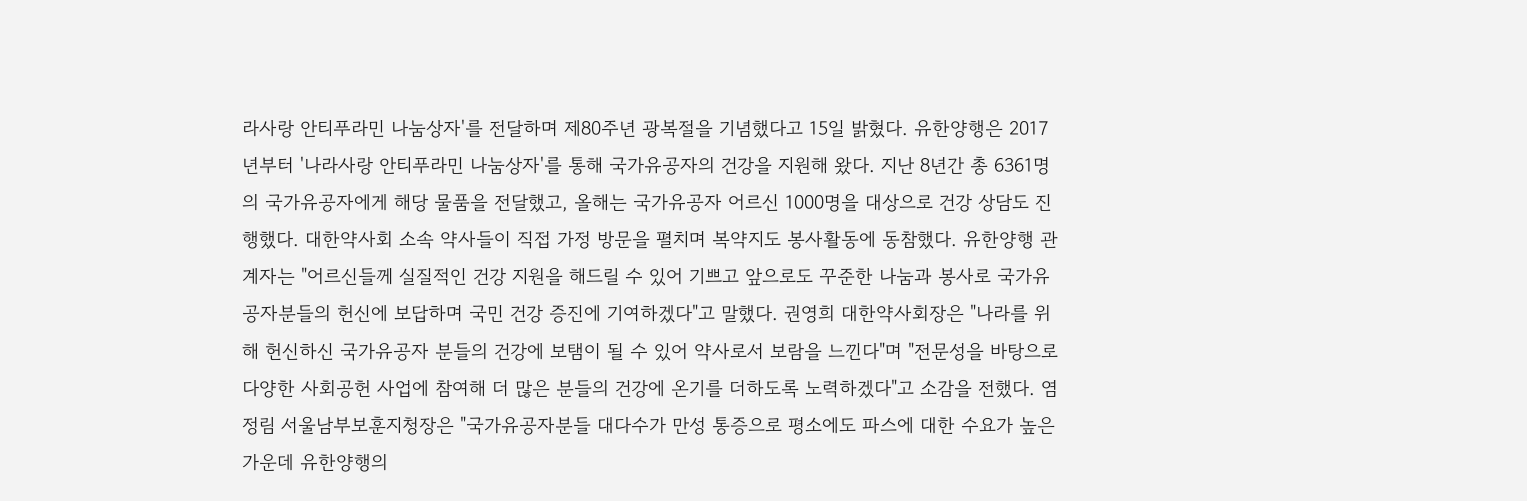라사랑 안티푸라민 나눔상자'를 전달하며 제80주년 광복절을 기념했다고 15일 밝혔다. 유한양행은 2017년부터 '나라사랑 안티푸라민 나눔상자'를 통해 국가유공자의 건강을 지원해 왔다. 지난 8년간 총 6361명의 국가유공자에게 해당 물품을 전달했고, 올해는 국가유공자 어르신 1000명을 대상으로 건강 상담도 진행했다. 대한약사회 소속 약사들이 직접 가정 방문을 펼치며 복약지도 봉사활동에 동참했다. 유한양행 관계자는 "어르신들께 실질적인 건강 지원을 해드릴 수 있어 기쁘고 앞으로도 꾸준한 나눔과 봉사로 국가유공자분들의 헌신에 보답하며 국민 건강 증진에 기여하겠다"고 말했다. 권영희 대한약사회장은 "나라를 위해 헌신하신 국가유공자 분들의 건강에 보탬이 될 수 있어 약사로서 보람을 느낀다"며 "전문성을 바탕으로 다양한 사회공헌 사업에 참여해 더 많은 분들의 건강에 온기를 더하도록 노력하겠다"고 소감을 전했다. 염정림 서울남부보훈지청장은 "국가유공자분들 대다수가 만성 통증으로 평소에도 파스에 대한 수요가 높은 가운데 유한양행의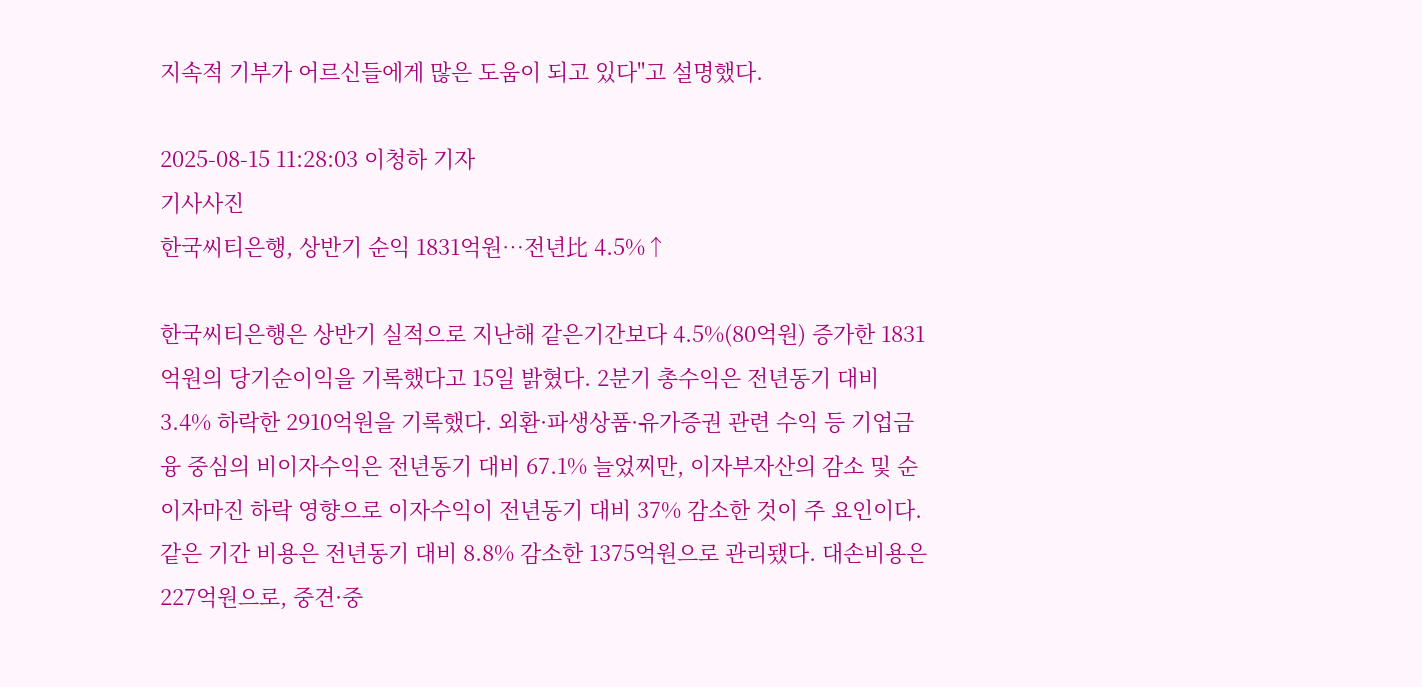지속적 기부가 어르신들에게 많은 도움이 되고 있다"고 설명했다.

2025-08-15 11:28:03 이청하 기자
기사사진
한국씨티은행, 상반기 순익 1831억원…전년比 4.5%↑

한국씨티은행은 상반기 실적으로 지난해 같은기간보다 4.5%(80억원) 증가한 1831억원의 당기순이익을 기록했다고 15일 밝혔다. 2분기 총수익은 전년동기 대비 3.4% 하락한 2910억원을 기록했다. 외환·파생상품·유가증권 관련 수익 등 기업금융 중심의 비이자수익은 전년동기 대비 67.1% 늘었찌만, 이자부자산의 감소 및 순이자마진 하락 영향으로 이자수익이 전년동기 대비 37% 감소한 것이 주 요인이다. 같은 기간 비용은 전년동기 대비 8.8% 감소한 1375억원으로 관리됐다. 대손비용은 227억원으로, 중견·중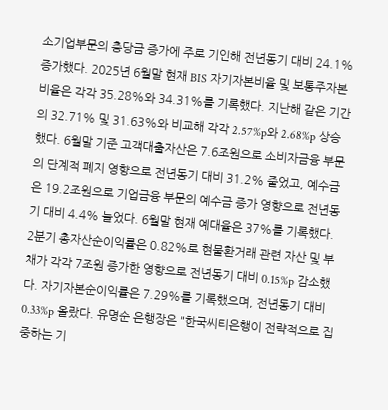소기업부문의 충당금 증가에 주로 기인해 전년동기 대비 24.1% 증가했다. 2025년 6월말 현재 BIS 자기자본비율 및 보통주자본비율은 각각 35.28%와 34.31%를 기록했다. 지난해 같은 기간의 32.71% 및 31.63%와 비교해 각각 2.57%p와 2.68%p 상승했다. 6월말 기준 고객대출자산은 7.6조원으로 소비자금융 부문의 단계적 폐지 영향으로 전년동기 대비 31.2% 줄었고, 예수금은 19.2조원으로 기업금융 부문의 예수금 증가 영향으로 전년동기 대비 4.4% 늘었다. 6월말 현재 예대율은 37%를 기록했다. 2분기 총자산순이익률은 0.82%로 현물환거래 관련 자산 및 부채가 각각 7조원 증가한 영향으로 전년동기 대비 0.15%p 감소했다. 자기자본순이익률은 7.29%를 기록했으며, 전년동기 대비 0.33%p 올랐다. 유명순 은행장은 "한국씨티은행이 전략적으로 집중하는 기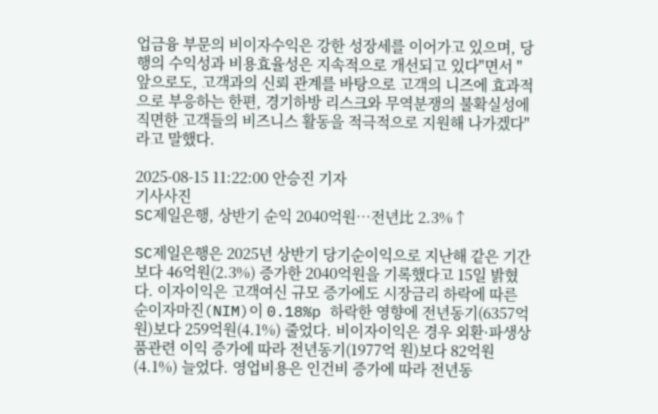업금융 부문의 비이자수익은 강한 성장세를 이어가고 있으며, 당행의 수익성과 비용효율성은 지속적으로 개선되고 있다"면서 "앞으로도, 고객과의 신뢰 관계를 바탕으로 고객의 니즈에 효과적으로 부응하는 한편, 경기하방 리스크와 무역분쟁의 불확실성에 직면한 고객들의 비즈니스 활동을 적극적으로 지원해 나가겠다"라고 말했다.

2025-08-15 11:22:00 안승진 기자
기사사진
SC제일은행, 상반기 순익 2040억원…전년比 2.3%↑

SC제일은행은 2025년 상반기 당기순이익으로 지난해 같은 기간보다 46억원(2.3%) 증가한 2040억원을 기록했다고 15일 밝혔다. 이자이익은 고객여신 규모 증가에도 시장금리 하락에 따른 순이자마진(NIM)이 0.18%p 하락한 영향에 전년동기(6357억 원)보다 259억원(4.1%) 줄었다. 비이자이익은 경우 외환·파생상품관련 이익 증가에 따라 전년동기(1977억 원)보다 82억원(4.1%) 늘었다. 영업비용은 인건비 증가에 따라 전년동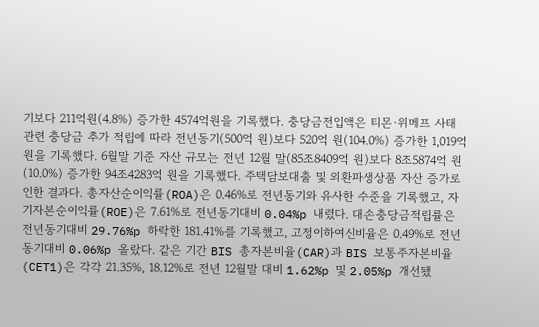기보다 211억원(4.8%) 증가한 4574억원을 기록했다. 충당금전입액은 티몬·위메프 사태 관련 충당금 추가 적립에 따라 전년동기(500억 원)보다 520억 원(104.0%) 증가한 1,019억원을 기록했다. 6월말 기준 자산 규모는 전년 12월 말(85조8409억 원)보다 8조5874억 원(10.0%) 증가한 94조4283억 원을 기록했다. 주택담보대출 및 외환파생상품 자산 증가로 인한 결과다. 총자산순이익률(ROA)은 0.46%로 전년동기와 유사한 수준을 기록했고, 자기자본순이익률(ROE)은 7.61%로 전년동기대비 0.04%p 내렸다. 대손충당금적립률은 전년동기대비 29.76%p 하락한 181.41%를 기록했고, 고정이하여신비율은 0.49%로 전년동기대비 0.06%p 올랐다. 같은 기간 BIS 총자본비율(CAR)과 BIS 보통주자본비율(CET1)은 각각 21.35%, 18.12%로 전년 12월말 대비 1.62%p 및 2.05%p 개선됐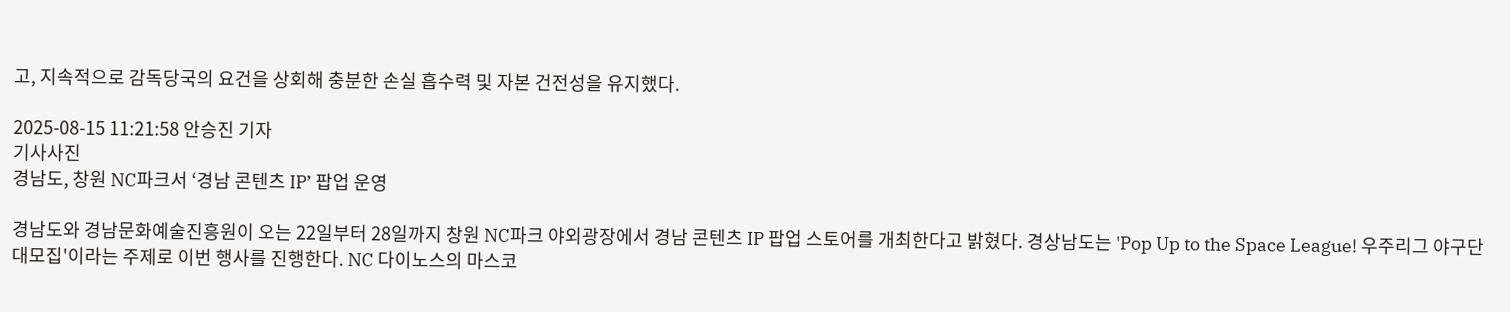고, 지속적으로 감독당국의 요건을 상회해 충분한 손실 흡수력 및 자본 건전성을 유지했다.

2025-08-15 11:21:58 안승진 기자
기사사진
경남도, 창원 NC파크서 ‘경남 콘텐츠 IP’ 팝업 운영

경남도와 경남문화예술진흥원이 오는 22일부터 28일까지 창원 NC파크 야외광장에서 경남 콘텐츠 IP 팝업 스토어를 개최한다고 밝혔다. 경상남도는 'Pop Up to the Space League! 우주리그 야구단 대모집'이라는 주제로 이번 행사를 진행한다. NC 다이노스의 마스코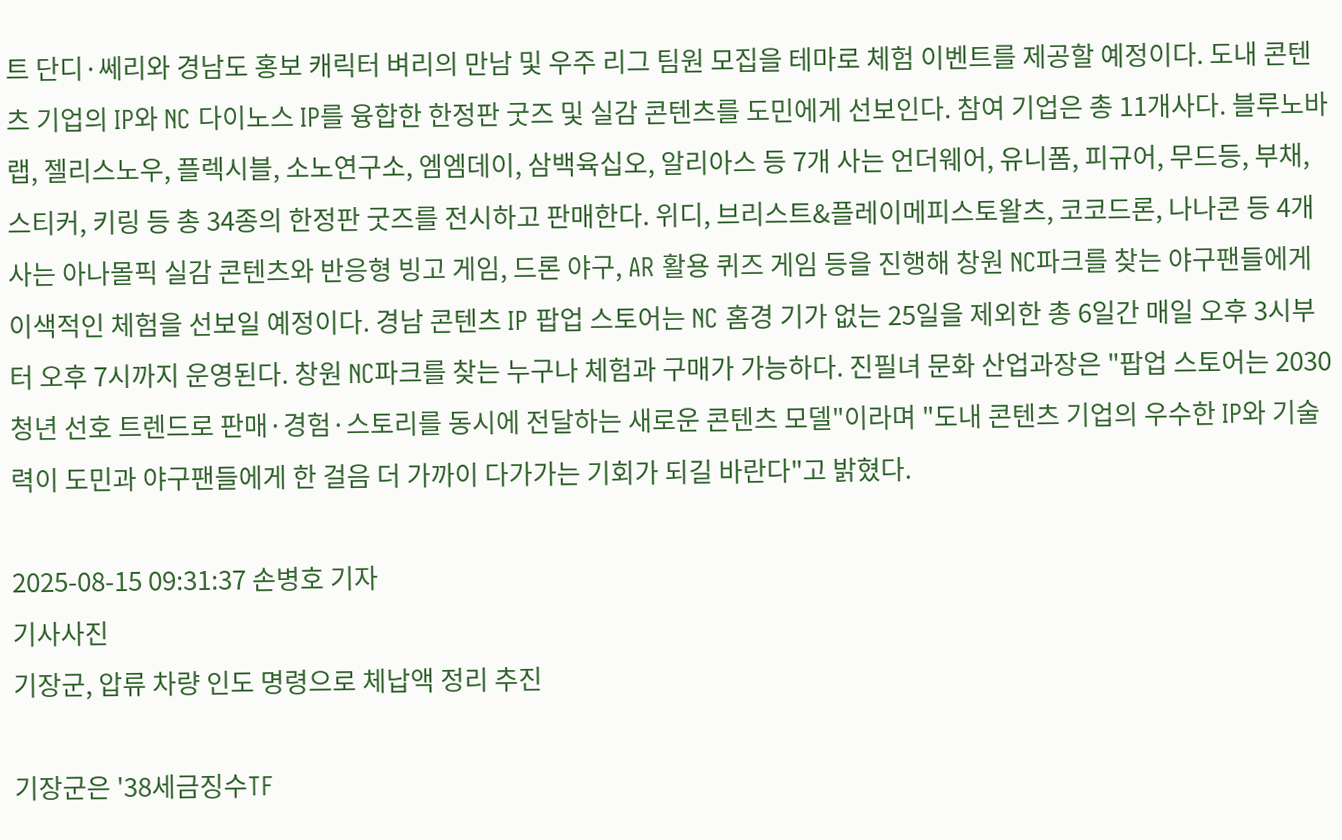트 단디·쎄리와 경남도 홍보 캐릭터 벼리의 만남 및 우주 리그 팀원 모집을 테마로 체험 이벤트를 제공할 예정이다. 도내 콘텐츠 기업의 IP와 NC 다이노스 IP를 융합한 한정판 굿즈 및 실감 콘텐츠를 도민에게 선보인다. 참여 기업은 총 11개사다. 블루노바랩, 젤리스노우, 플렉시블, 소노연구소, 엠엠데이, 삼백육십오, 알리아스 등 7개 사는 언더웨어, 유니폼, 피규어, 무드등, 부채, 스티커, 키링 등 총 34종의 한정판 굿즈를 전시하고 판매한다. 위디, 브리스트&플레이메피스토왈츠, 코코드론, 나나콘 등 4개 사는 아나몰픽 실감 콘텐츠와 반응형 빙고 게임, 드론 야구, AR 활용 퀴즈 게임 등을 진행해 창원 NC파크를 찾는 야구팬들에게 이색적인 체험을 선보일 예정이다. 경남 콘텐츠 IP 팝업 스토어는 NC 홈경 기가 없는 25일을 제외한 총 6일간 매일 오후 3시부터 오후 7시까지 운영된다. 창원 NC파크를 찾는 누구나 체험과 구매가 가능하다. 진필녀 문화 산업과장은 "팝업 스토어는 2030 청년 선호 트렌드로 판매·경험·스토리를 동시에 전달하는 새로운 콘텐츠 모델"이라며 "도내 콘텐츠 기업의 우수한 IP와 기술력이 도민과 야구팬들에게 한 걸음 더 가까이 다가가는 기회가 되길 바란다"고 밝혔다.

2025-08-15 09:31:37 손병호 기자
기사사진
기장군, 압류 차량 인도 명령으로 체납액 정리 추진

기장군은 '38세금징수TF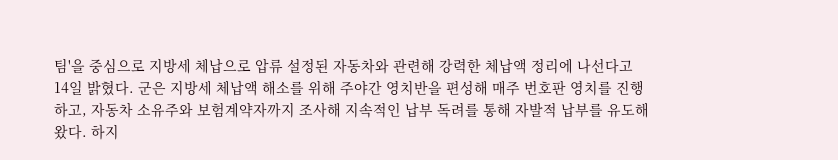팀'을 중심으로 지방세 체납으로 압류 설정된 자동차와 관련해 강력한 체납액 정리에 나선다고 14일 밝혔다. 군은 지방세 체납액 해소를 위해 주야간 영치반을 편성해 매주 번호판 영치를 진행하고, 자동차 소유주와 보험계약자까지 조사해 지속적인 납부 독려를 통해 자발적 납부를 유도해 왔다. 하지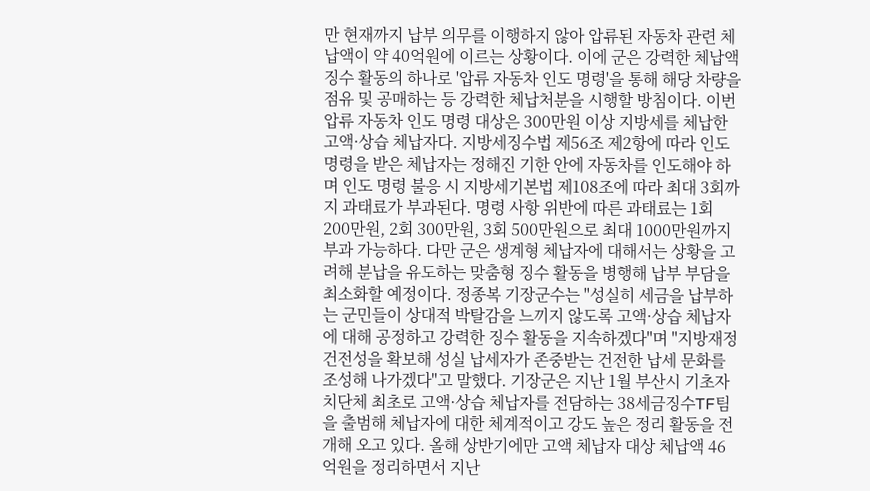만 현재까지 납부 의무를 이행하지 않아 압류된 자동차 관련 체납액이 약 40억원에 이르는 상황이다. 이에 군은 강력한 체납액 징수 활동의 하나로 '압류 자동차 인도 명령'을 통해 해당 차량을 점유 및 공매하는 등 강력한 체납처분을 시행할 방침이다. 이번 압류 자동차 인도 명령 대상은 300만원 이상 지방세를 체납한 고액·상습 체납자다. 지방세징수법 제56조 제2항에 따라 인도 명령을 받은 체납자는 정해진 기한 안에 자동차를 인도해야 하며 인도 명령 불응 시 지방세기본법 제108조에 따라 최대 3회까지 과태료가 부과된다. 명령 사항 위반에 따른 과태료는 1회 200만원, 2회 300만원, 3회 500만원으로 최대 1000만원까지 부과 가능하다. 다만 군은 생계형 체납자에 대해서는 상황을 고려해 분납을 유도하는 맞춤형 징수 활동을 병행해 납부 부담을 최소화할 예정이다. 정종복 기장군수는 "성실히 세금을 납부하는 군민들이 상대적 박탈감을 느끼지 않도록 고액·상습 체납자에 대해 공정하고 강력한 징수 활동을 지속하겠다"며 "지방재정 건전성을 확보해 성실 납세자가 존중받는 건전한 납세 문화를 조성해 나가겠다"고 말했다. 기장군은 지난 1월 부산시 기초자치단체 최초로 고액·상습 체납자를 전담하는 38세금징수TF팀을 출범해 체납자에 대한 체계적이고 강도 높은 정리 활동을 전개해 오고 있다. 올해 상반기에만 고액 체납자 대상 체납액 46억원을 정리하면서 지난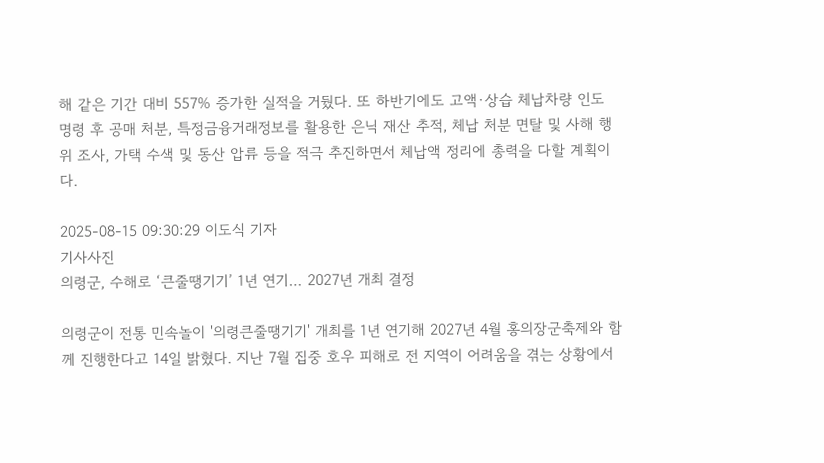해 같은 기간 대비 557% 증가한 실적을 거뒀다. 또 하반기에도 고액·상습 체납차량 인도 명령 후 공매 처분, 특정금융거래정보를 활용한 은닉 재산 추적, 체납 처분 면탈 및 사해 행위 조사, 가택 수색 및 동산 압류 등을 적극 추진하면서 체납액 정리에 총력을 다할 계획이다.

2025-08-15 09:30:29 이도식 기자
기사사진
의령군, 수해로 ‘큰줄땡기기’ 1년 연기… 2027년 개최 결정

의령군이 전통 민속놀이 '의령큰줄땡기기' 개최를 1년 연기해 2027년 4월 홍의장군축제와 함께 진행한다고 14일 밝혔다. 지난 7월 집중 호우 피해로 전 지역이 어려움을 겪는 상황에서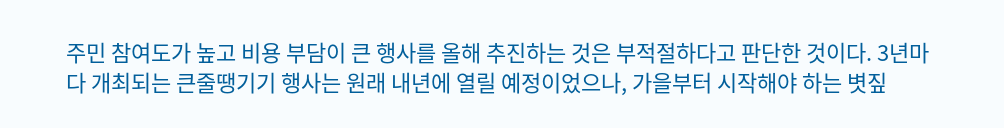주민 참여도가 높고 비용 부담이 큰 행사를 올해 추진하는 것은 부적절하다고 판단한 것이다. 3년마다 개최되는 큰줄땡기기 행사는 원래 내년에 열릴 예정이었으나, 가을부터 시작해야 하는 볏짚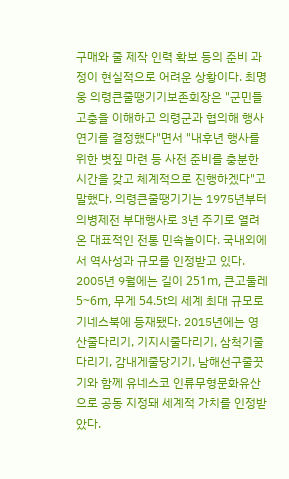구매와 줄 제작 인력 확보 등의 준비 과정이 현실적으로 어려운 상황이다. 최명웅 의령큰줄땡기기보존회장은 "군민들 고충을 이해하고 의령군과 협의해 행사 연기를 결정했다"면서 "내후년 행사를 위한 볏짚 마련 등 사전 준비를 충분한 시간을 갖고 체계적으로 진행하겠다"고 말했다. 의령큰줄땡기기는 1975년부터 의병제전 부대행사로 3년 주기로 열려온 대표적인 전통 민속놀이다. 국내외에서 역사성과 규모를 인정받고 있다. 2005년 9월에는 길이 251m, 큰고둘레 5~6m, 무게 54.5t의 세계 최대 규모로 기네스북에 등재됐다. 2015년에는 영산줄다리기, 기지시줄다리기, 삼척기줄다리기, 감내게줄당기기, 남해선구줄끗기와 함께 유네스코 인류무형문화유산으로 공동 지정돼 세계적 가치를 인정받았다.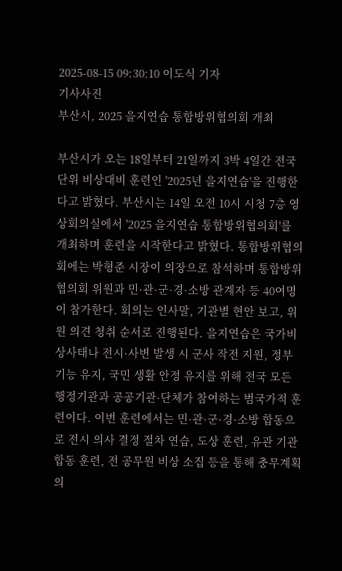2025-08-15 09:30:10 이도식 기자
기사사진
부산시, 2025 을지연습 통합방위협의회 개최

부산시가 오는 18일부터 21일까지 3박 4일간 전국 단위 비상대비 훈련인 '2025년 을지연습'을 진행한다고 밝혔다. 부산시는 14일 오전 10시 시청 7층 영상회의실에서 '2025 을지연습 통합방위협의회'를 개최하며 훈련을 시작한다고 밝혔다. 통합방위협의회에는 박형준 시장이 의장으로 참석하며 통합방위협의회 위원과 민·관·군·경·소방 관계자 등 40여명이 참가한다. 회의는 인사말, 기관별 현안 보고, 위원 의견 청취 순서로 진행된다. 을지연습은 국가비상사태나 전시·사변 발생 시 군사 작전 지원, 정부 기능 유지, 국민 생활 안정 유지를 위해 전국 모든 행정기관과 공공기관·단체가 참여하는 범국가적 훈련이다. 이번 훈련에서는 민·관·군·경·소방 합동으로 전시 의사 결정 절차 연습, 도상 훈련, 유관 기관 합동 훈련, 전 공무원 비상 소집 등을 통해 충무계획의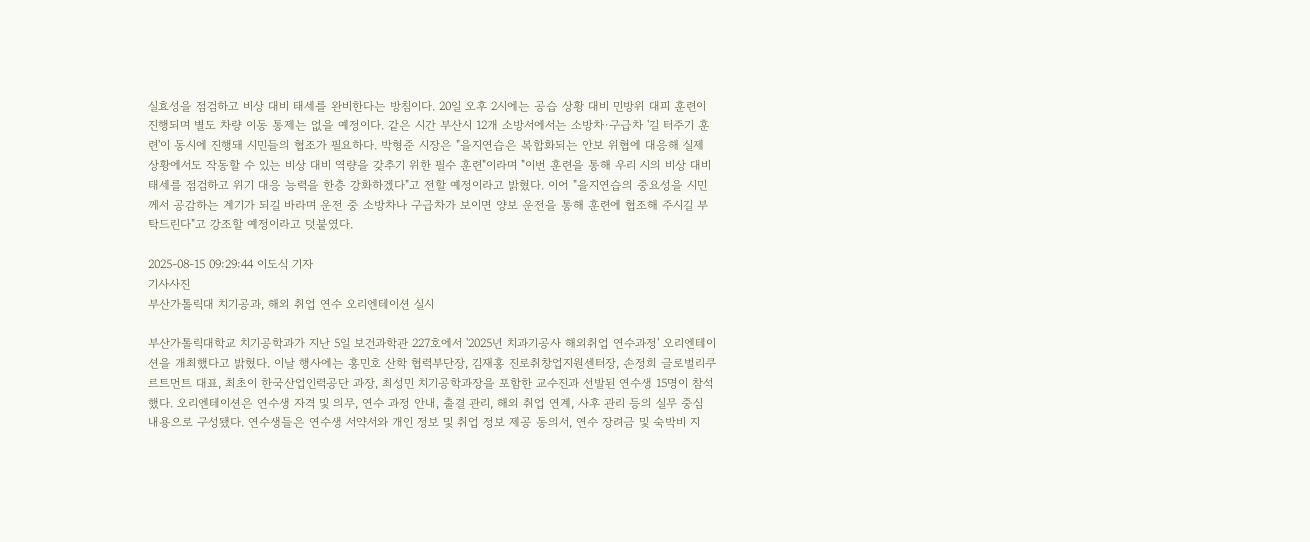실효성을 점검하고 비상 대비 태세를 완비한다는 방침이다. 20일 오후 2시에는 공습 상황 대비 민방위 대피 훈련이 진행되며 별도 차량 이동 통제는 없을 예정이다. 같은 시간 부산시 12개 소방서에서는 소방차·구급차 '길 터주기 훈련'이 동시에 진행돼 시민들의 협조가 필요하다. 박형준 시장은 "을지연습은 복합화되는 안보 위협에 대응해 실제 상황에서도 작동할 수 있는 비상 대비 역량을 갖추기 위한 필수 훈련"이라며 "이번 훈련을 통해 우리 시의 비상 대비 태세를 점검하고 위기 대응 능력을 한층 강화하겠다"고 전할 예정이라고 밝혔다. 이어 "을지연습의 중요성을 시민께서 공감하는 계기가 되길 바라며 운전 중 소방차나 구급차가 보이면 양보 운전을 통해 훈련에 협조해 주시길 부탁드린다"고 강조할 예정이라고 덧붙였다.

2025-08-15 09:29:44 이도식 기자
기사사진
부산가톨릭대 치기공과, 해외 취업 연수 오리엔테이션 실시

부산가톨릭대학교 치기공학과가 지난 5일 보건과학관 227호에서 '2025년 치과기공사 해외취업 연수과정' 오리엔테이션을 개최했다고 밝혔다. 이날 행사에는 홍민호 산학 협력부단장, 김재홍 진로취창업지원센터장, 손정희 글로벌리쿠르트먼트 대표, 최초이 한국산업인력공단 과장, 최성민 치기공학과장을 포함한 교수진과 선발된 연수생 15명이 참석했다. 오리엔테이션은 연수생 자격 및 의무, 연수 과정 안내, 출결 관리, 해외 취업 연계, 사후 관리 등의 실무 중심 내용으로 구성됐다. 연수생들은 연수생 서약서와 개인 정보 및 취업 정보 제공 동의서, 연수 장려금 및 숙박비 지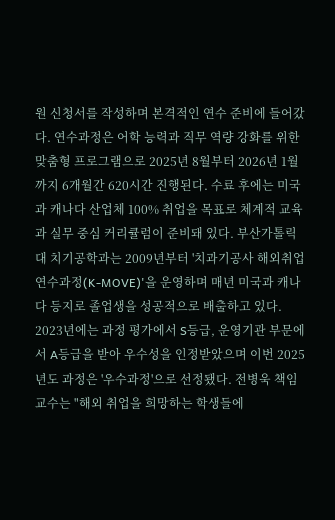원 신청서를 작성하며 본격적인 연수 준비에 들어갔다. 연수과정은 어학 능력과 직무 역량 강화를 위한 맞춤형 프로그램으로 2025년 8월부터 2026년 1월까지 6개월간 620시간 진행된다. 수료 후에는 미국과 캐나다 산업체 100% 취업을 목표로 체계적 교육과 실무 중심 커리큘럼이 준비돼 있다. 부산가톨릭대 치기공학과는 2009년부터 '치과기공사 해외취업 연수과정(K-MOVE)'을 운영하며 매년 미국과 캐나다 등지로 졸업생을 성공적으로 배출하고 있다. 2023년에는 과정 평가에서 S등급, 운영기관 부문에서 A등급을 받아 우수성을 인정받았으며 이번 2025년도 과정은 '우수과정'으로 선정됐다. 전병욱 책임교수는 "해외 취업을 희망하는 학생들에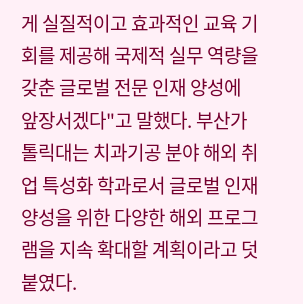게 실질적이고 효과적인 교육 기회를 제공해 국제적 실무 역량을 갖춘 글로벌 전문 인재 양성에 앞장서겠다"고 말했다. 부산가톨릭대는 치과기공 분야 해외 취업 특성화 학과로서 글로벌 인재 양성을 위한 다양한 해외 프로그램을 지속 확대할 계획이라고 덧붙였다.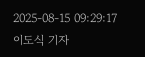2025-08-15 09:29:17 이도식 기자